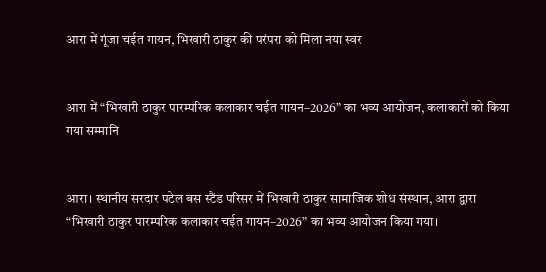आरा में गूंजा चईत गायन, भिखारी ठाकुर की परंपरा को मिला नया स्वर


आरा में “भिखारी ठाकुर पारम्परिक कलाकार चईत गायन–2026” का भव्य आयोजन, कलाकारों को किया गया सम्मानि


आरा। स्थानीय सरदार पटेल बस स्टैंड परिसर में भिखारी ठाकुर सामाजिक शोध संस्थान, आरा द्वारा “भिखारी ठाकुर पारम्परिक कलाकार चईत गायन–2026” का भव्य आयोजन किया गया।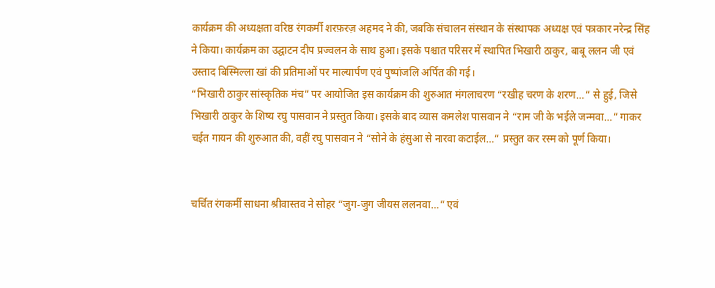कार्यक्रम की अध्यक्षता वरिष्ठ रंगकर्मी शरफ़रज़ अहमद ने की, जबकि संचालन संस्थान के संस्थापक अध्यक्ष एवं पत्रकार नरेन्द्र सिंह ने किया। कार्यक्रम का उद्घाटन दीप प्रज्वलन के साथ हुआ। इसके पश्चात परिसर में स्थापित भिखारी ठाकुर, बाबू ललन जी एवं उस्ताद बिस्मिल्ला खां की प्रतिमाओं पर माल्यार्पण एवं पुष्पांजलि अर्पित की गई।
“भिखारी ठाकुर सांस्कृतिक मंच” पर आयोजित इस कार्यक्रम की शुरुआत मंगलाचरण “रखीह चरण के शरण…” से हुई, जिसे भिखारी ठाकुर के शिष्य रघु पासवान ने प्रस्तुत किया। इसके बाद व्यास कमलेश पासवान ने “राम जी के भईले जन्मवा…” गाकर चईत गायन की शुरुआत की, वहीं रघु पासवान ने “सोने के हंसुआ से नारवा कटाईल…” प्रस्तुत कर रस्म को पूर्ण किया।


चर्चित रंगकर्मी साधना श्रीवास्तव ने सोहर “जुग-जुग जीयस ललनवा…” एवं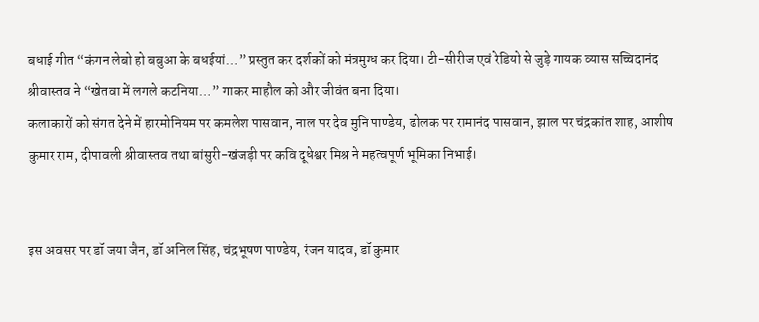बधाई गीत “कंगन लेबो हो बबुआ के बधईयां…” प्रस्तुत कर दर्शकों को मंत्रमुग्ध कर दिया। टी-सीरीज एवं रेडियो से जुड़े गायक व्यास सच्चिदानंद श्रीवास्तव ने “खेतवा में लगले कटनिया…” गाकर माहौल को और जीवंत बना दिया।
कलाकारों को संगत देने में हारमोनियम पर कमलेश पासवान, नाल पर देव मुनि पाण्डेय, ढोलक पर रामानंद पासवान, झाल पर चंद्रकांत शाह, आशीष कुमार राम, दीपावली श्रीवास्तव तथा बांसुरी-खंजड़ी पर कवि दूधेश्वर मिश्र ने महत्वपूर्ण भूमिका निभाई।


इस अवसर पर डॉ जया जैन, डॉ अनिल सिंह, चंद्रभूषण पाण्डेय, रंजन यादव, डॉ कुमार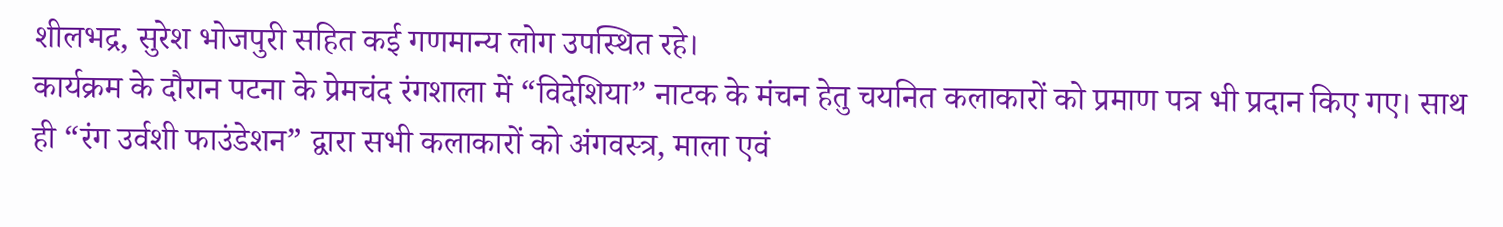शीलभद्र, सुरेश भोजपुरी सहित कई गणमान्य लोग उपस्थित रहे।
कार्यक्रम के दौरान पटना के प्रेमचंद रंगशाला में “विदेशिया” नाटक के मंचन हेतु चयनित कलाकारों को प्रमाण पत्र भी प्रदान किए गए। साथ ही “रंग उर्वशी फाउंडेशन” द्वारा सभी कलाकारों को अंगवस्त्र, माला एवं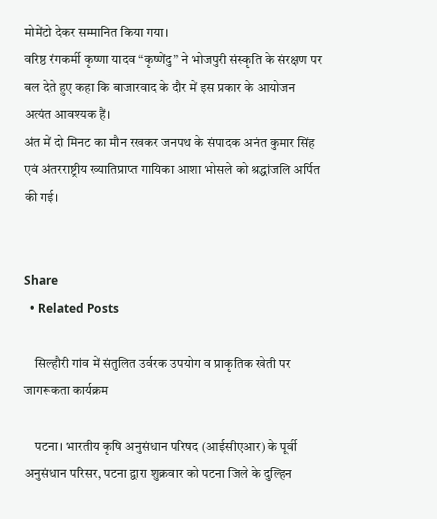मोमेंटो देकर सम्मानित किया गया।
वरिष्ठ रंगकर्मी कृष्णा यादव “कृष्णेंदु” ने भोजपुरी संस्कृति के संरक्षण पर बल देते हुए कहा कि बाजारवाद के दौर में इस प्रकार के आयोजन अत्यंत आवश्यक हैं।
अंत में दो मिनट का मौन रखकर जनपथ के संपादक अनंत कुमार सिंह एवं अंतरराष्ट्रीय ख्यातिप्राप्त गायिका आशा भोसले को श्रद्धांजलि अर्पित की गई।


Share
  • Related Posts

    सिल्हौरी गांव में संतुलित उर्वरक उपयोग व प्राकृतिक खेती पर जागरूकता कार्यक्रम

    पटना। भारतीय कृषि अनुसंधान परिषद (आईसीएआर) के पूर्वी अनुसंधान परिसर, पटना द्वारा शुक्रवार को पटना जिले के दुल्हिन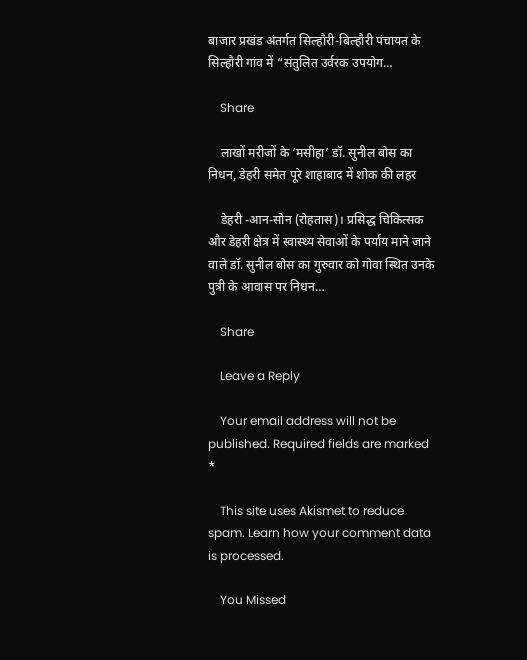बाजार प्रखंड अंतर्गत सिल्हौरी-बिल्हौरी पंचायत के सिल्हौरी गांव में “संतुलित उर्वरक उपयोग…

    Share

    लाखों मरीजों के ‘मसीहा’ डॉ. सुनील बोस का निधन, डेहरी समेत पूरे शाहाबाद में शोक की लहर

    डेहरी -आन-सोन (रोहतास)। प्रसिद्ध चिकित्सक और डेहरी क्षेत्र में स्वास्थ्य सेवाओं के पर्याय माने जाने वाले डॉ. सुनील बोस का गुरुवार को गोवा स्थित उनके पुत्री के आवास पर निधन…

    Share

    Leave a Reply

    Your email address will not be published. Required fields are marked *

    This site uses Akismet to reduce spam. Learn how your comment data is processed.

    You Missed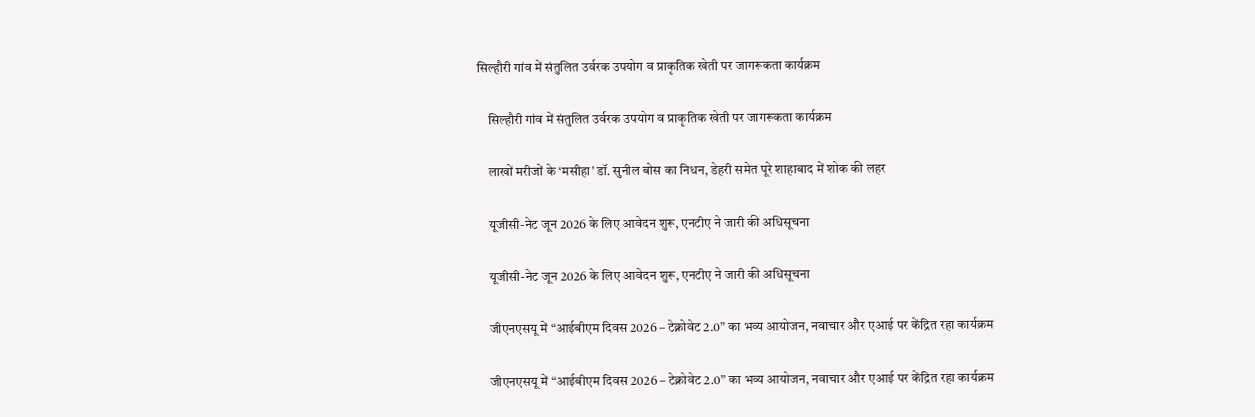सिल्हौरी गांव में संतुलित उर्वरक उपयोग व प्राकृतिक खेती पर जागरूकता कार्यक्रम

    सिल्हौरी गांव में संतुलित उर्वरक उपयोग व प्राकृतिक खेती पर जागरूकता कार्यक्रम

    लाखों मरीजों के ‘मसीहा’ डॉ. सुनील बोस का निधन, डेहरी समेत पूरे शाहाबाद में शोक की लहर

    यूजीसी-नेट जून 2026 के लिए आवेदन शुरू, एनटीए ने जारी की अधिसूचना

    यूजीसी-नेट जून 2026 के लिए आवेदन शुरू, एनटीए ने जारी की अधिसूचना

    जीएनएसयू में “आईबीएम दिवस 2026 – टेक्नोवेट 2.0” का भव्य आयोजन, नवाचार और एआई पर केंद्रित रहा कार्यक्रम

    जीएनएसयू में “आईबीएम दिवस 2026 – टेक्नोवेट 2.0” का भव्य आयोजन, नवाचार और एआई पर केंद्रित रहा कार्यक्रम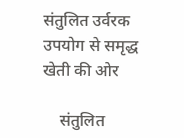संतुलित उर्वरक उपयोग से समृद्ध खेती की ओर

    संतुलित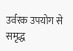उर्वरक उपयोग से समृद्ध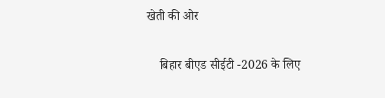खेती की ओर

    बिहार बीएड सीईटी -2026 के लिए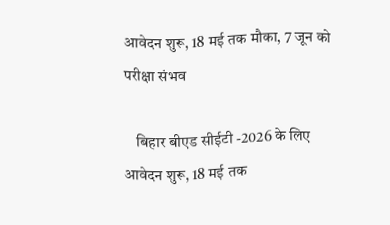आवेदन शुरू, 18 मई तक मौका, 7 जून को परीक्षा संभव

    बिहार बीएड सीईटी -2026 के लिए आवेदन शुरू, 18 मई तक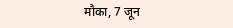मौका, 7 जून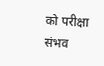को परीक्षा संभव